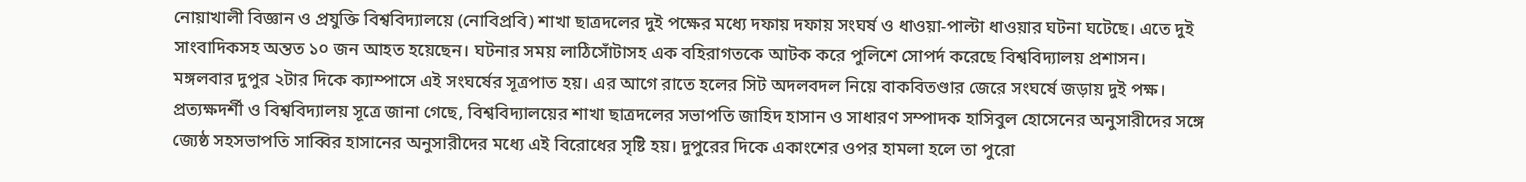নোয়াখালী বিজ্ঞান ও প্রযুক্তি বিশ্ববিদ্যালয়ে (নোবিপ্রবি) শাখা ছাত্রদলের দুই পক্ষের মধ্যে দফায় দফায় সংঘর্ষ ও ধাওয়া-পাল্টা ধাওয়ার ঘটনা ঘটেছে। এতে দুই সাংবাদিকসহ অন্তত ১০ জন আহত হয়েছেন। ঘটনার সময় লাঠিসোঁটাসহ এক বহিরাগতকে আটক করে পুলিশে সোপর্দ করেছে বিশ্ববিদ্যালয় প্রশাসন।
মঙ্গলবার দুপুর ২টার দিকে ক্যাম্পাসে এই সংঘর্ষের সূত্রপাত হয়। এর আগে রাতে হলের সিট অদলবদল নিয়ে বাকবিতণ্ডার জেরে সংঘর্ষে জড়ায় দুই পক্ষ।
প্রত্যক্ষদর্শী ও বিশ্ববিদ্যালয় সূত্রে জানা গেছে, বিশ্ববিদ্যালয়ের শাখা ছাত্রদলের সভাপতি জাহিদ হাসান ও সাধারণ সম্পাদক হাসিবুল হোসেনের অনুসারীদের সঙ্গে জ্যেষ্ঠ সহসভাপতি সাব্বির হাসানের অনুসারীদের মধ্যে এই বিরোধের সৃষ্টি হয়। দুপুরের দিকে একাংশের ওপর হামলা হলে তা পুরো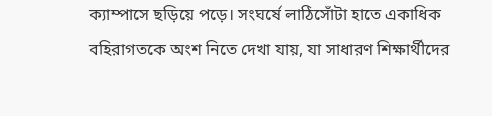ক্যাম্পাসে ছড়িয়ে পড়ে। সংঘর্ষে লাঠিসোঁটা হাতে একাধিক বহিরাগতকে অংশ নিতে দেখা যায়, যা সাধারণ শিক্ষার্থীদের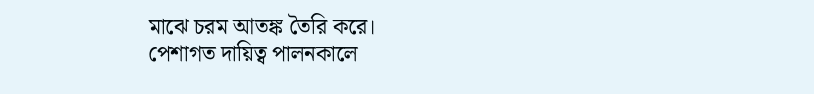মাঝে চরম আতঙ্ক তৈরি করে।
পেশাগত দায়িত্ব পালনকালে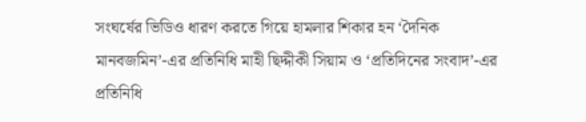সংঘর্ষের ভিডিও ধারণ করতে গিয়ে হামলার শিকার হন ‘দৈনিক মানবজমিন’-এর প্রতিনিধি মাহী ছিদ্দীকী সিয়াম ও ‘প্রতিদিনের সংবাদ’-এর প্রতিনিধি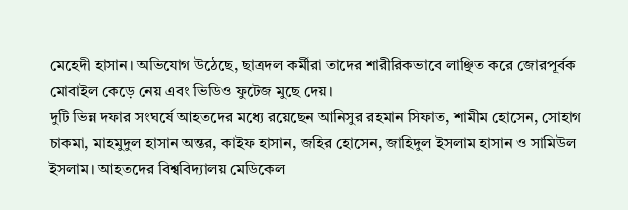মেহেদী হাসান। অভিযোগ উঠেছে, ছাত্রদল কর্মীরা তাদের শারীরিকভাবে লাঞ্ছিত করে জোরপূর্বক মোবাইল কেড়ে নেয় এবং ভিডিও ফুটেজ মুছে দেয়।
দুটি ভিন্ন দফার সংঘর্ষে আহতদের মধ্যে রয়েছেন আনিসুর রহমান সিফাত, শামীম হোসেন, সোহাগ চাকমা, মাহমুদুল হাসান অন্তর, কাইফ হাসান, জহির হোসেন, জাহিদুল ইসলাম হাসান ও সামিউল ইসলাম। আহতদের বিশ্ববিদ্যালয় মেডিকেল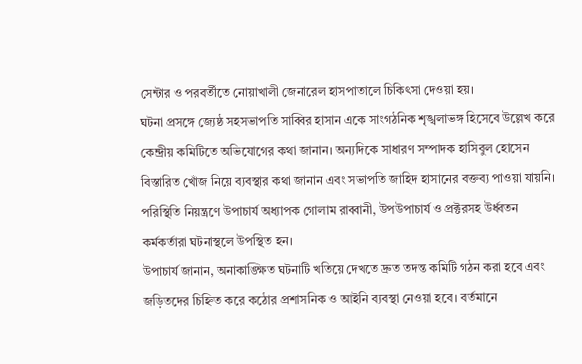সেন্টার ও পরবর্তীতে নোয়াখালী জেনারেল হাসপাতালে চিকিৎসা দেওয়া হয়।
ঘটনা প্রসঙ্গে জ্যেষ্ঠ সহসভাপতি সাব্বির হাসান একে সাংগঠনিক শৃঙ্খলাভঙ্গ হিসেবে উল্লেখ করে কেন্দ্রীয় কমিটিতে অভিযোগের কথা জানান। অন্যদিকে সাধারণ সম্পাদক হাসিবুল হোসেন বিস্তারিত খোঁজ নিয়ে ব্যবস্থার কথা জানান এবং সভাপতি জাহিদ হাসানের বক্তব্য পাওয়া যায়নি।
পরিস্থিতি নিয়ন্ত্রণে উপাচার্য অধ্যাপক গোলাম রাব্বানী, উপউপাচার্য ও প্রক্টরসহ উর্ধ্বতন কর্মকর্তারা ঘটনাস্থলে উপস্থিত হন।
উপাচার্য জানান, অনাকাঙ্ক্ষিত ঘটনাটি খতিয়ে দেখতে দ্রুত তদন্ত কমিটি গঠন করা হবে এবং জড়িতদের চিহ্নিত করে কঠোর প্রশাসনিক ও আইনি ব্যবস্থা নেওয়া হবে। বর্তমানে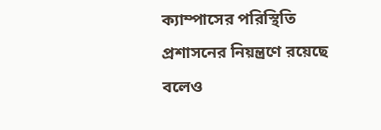ক্যাম্পাসের পরিস্থিতি প্রশাসনের নিয়ন্ত্রণে রয়েছে বলেও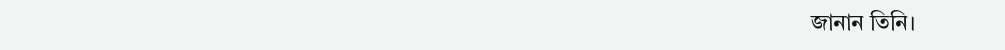জানান তিনি।